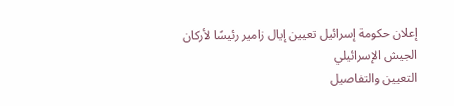إعلان حكومة إسرائيل تعيين إيال زامير رئيسًا لأركان الجيش الإسرائيلي
التعيين والتفاصيل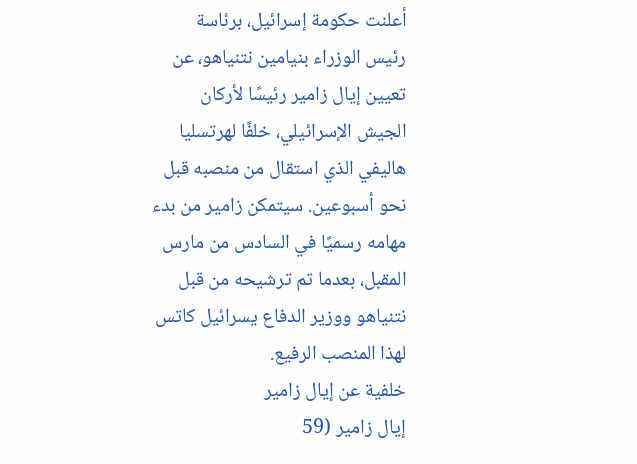أعلنت حكومة إسرائيل، برئاسة رئيس الوزراء بنيامين نتنياهو، عن تعيين إيال زامير رئيسًا لأركان الجيش الإسرائيلي، خلفًا لهرتسليا هاليفي الذي استقال من منصبه قبل نحو أسبوعين. سيتمكن زامير من بدء مهامه رسميًا في السادس من مارس المقبل، بعدما تم ترشيحه من قبل نتنياهو ووزير الدفاع يسرائيل كاتس لهذا المنصب الرفيع.
خلفية عن إيال زامير
إيال زامير (59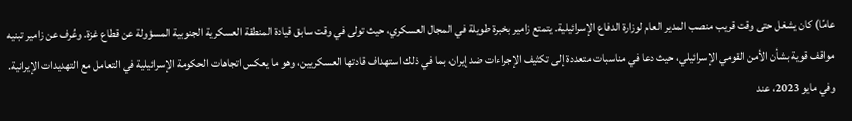عامًا) كان يشغل حتى وقت قريب منصب المدير العام لوزارة الدفاع الإسرائيلية. يتمتع زامير بخبرة طويلة في المجال العسكري، حيث تولى في وقت سابق قيادة المنطقة العسكرية الجنوبية المسؤولة عن قطاع غزة. وعُرف عن زامير تبنيه مواقف قوية بشأن الأمن القومي الإسرائيلي، حيث دعا في مناسبات متعددة إلى تكثيف الإجراءات ضد إيران، بما في ذلك استهداف قادتها العسكريين، وهو ما يعكس اتجاهات الحكومة الإسرائيلية في التعامل مع التهديدات الإيرانية.
وفي مايو 2023، عند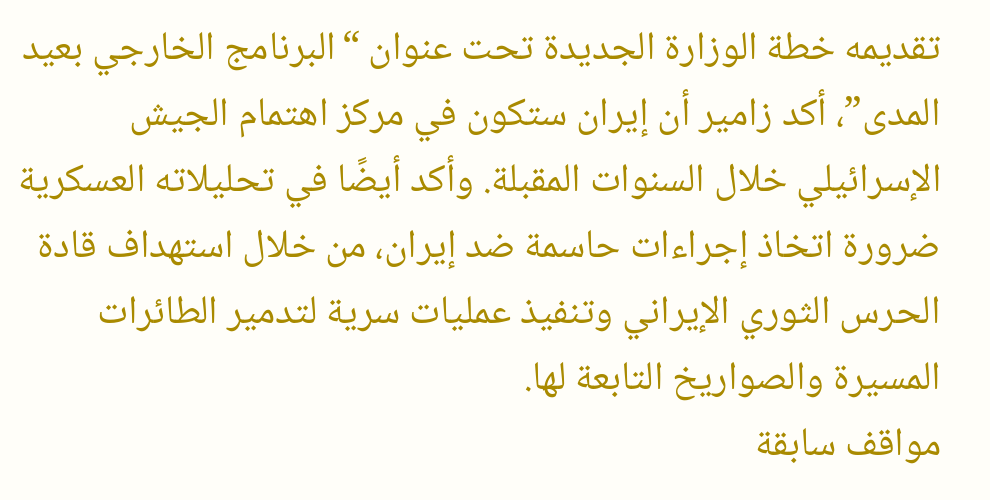تقديمه خطة الوزارة الجديدة تحت عنوان “البرنامج الخارجي بعيد المدى”، أكد زامير أن إيران ستكون في مركز اهتمام الجيش الإسرائيلي خلال السنوات المقبلة. وأكد أيضًا في تحليلاته العسكرية ضرورة اتخاذ إجراءات حاسمة ضد إيران، من خلال استهداف قادة الحرس الثوري الإيراني وتنفيذ عمليات سرية لتدمير الطائرات المسيرة والصواريخ التابعة لها.
مواقف سابقة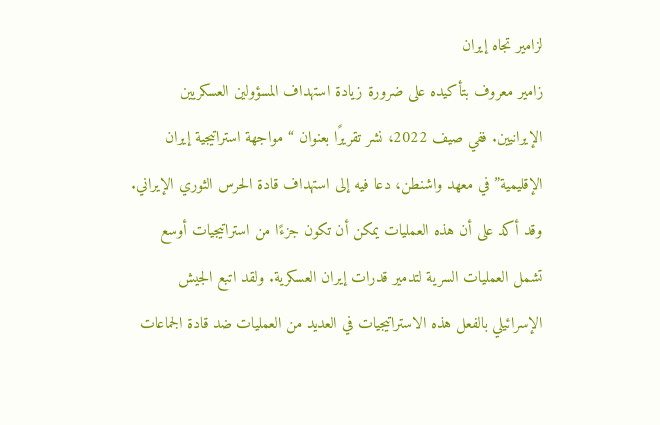لزامير تجاه إيران
زامير معروف بتأكيده على ضرورة زيادة استهداف المسؤولين العسكريين الإيرانيين. ففي صيف 2022، نشر تقريرًا بعنوان “مواجهة استراتيجية إيران الإقليمية” في معهد واشنطن، دعا فيه إلى استهداف قادة الحرس الثوري الإيراني. وقد أكد على أن هذه العمليات يمكن أن تكون جزءًا من استراتيجيات أوسع تشمل العمليات السرية لتدمير قدرات إيران العسكرية. ولقد اتبع الجيش الإسرائيلي بالفعل هذه الاستراتيجيات في العديد من العمليات ضد قادة الجماعات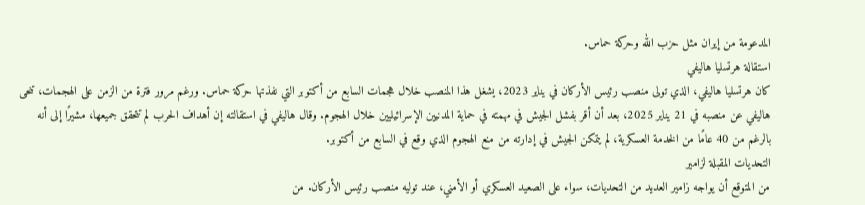المدعومة من إيران مثل حزب الله وحركة حماس.
استقالة هرتسليا هاليفي
كان هرتسليا هاليفي، الذي تولى منصب رئيس الأركان في يناير 2023، يشغل هذا المنصب خلال هجمات السابع من أكتوبر التي نفذتها حركة حماس. ورغم مرور فترة من الزمن على الهجمات، تنحى هاليفي عن منصبه في 21 يناير 2025، بعد أن أقر بفشل الجيش في مهمته في حماية المدنيين الإسرائيليين خلال الهجوم. وقال هاليفي في استقالته إن أهداف الحرب لم تتحقق جميعها، مشيرًا إلى أنه بالرغم من 40 عامًا من الخدمة العسكرية، لم يتمكن الجيش في إدارته من منع الهجوم الذي وقع في السابع من أكتوبر.
التحديات المقبلة لزامير
من المتوقع أن يواجه زامير العديد من التحديات، سواء على الصعيد العسكري أو الأمني، عند توليه منصب رئيس الأركان. من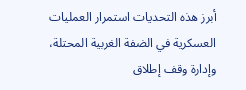أبرز هذه التحديات استمرار العمليات العسكرية في الضفة الغربية المحتلة، وإدارة وقف إطلاق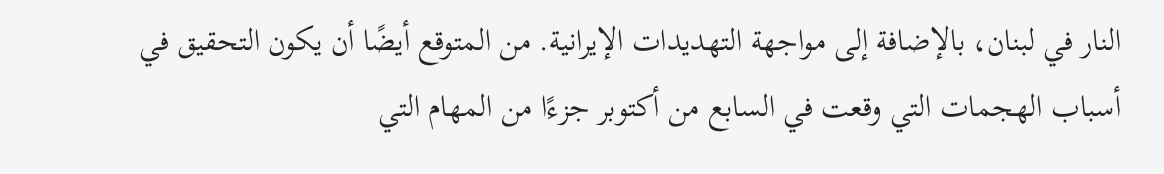النار في لبنان، بالإضافة إلى مواجهة التهديدات الإيرانية. من المتوقع أيضًا أن يكون التحقيق في أسباب الهجمات التي وقعت في السابع من أكتوبر جزءًا من المهام التي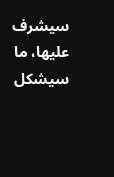سيشرف عليها، ما سيشكل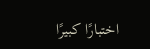اختبارًا كبيرًا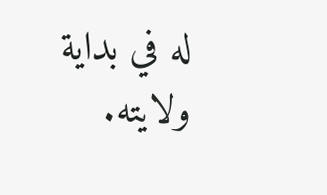له في بداية ولايته.